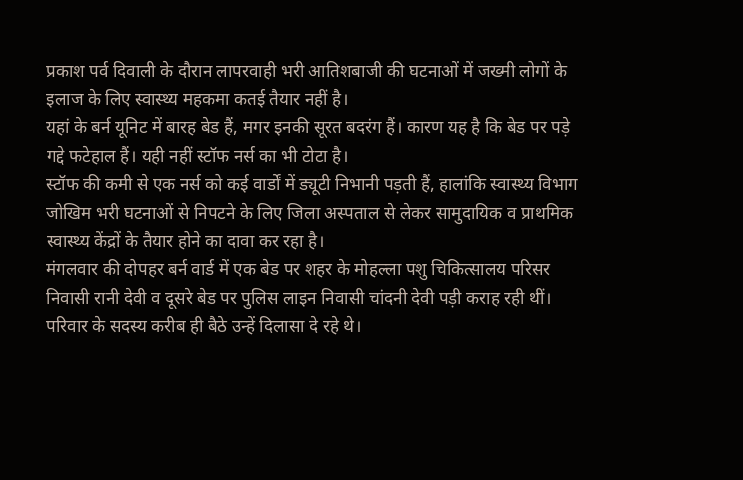प्रकाश पर्व दिवाली के दौरान लापरवाही भरी आतिशबाजी की घटनाओं में जख्मी लोगों के इलाज के लिए स्वास्थ्य महकमा कतई तैयार नहीं है।
यहां के बर्न यूनिट में बारह बेड हैं, मगर इनकी सूरत बदरंग हैं। कारण यह है कि बेड पर पड़े गद्दे फटेहाल हैं। यही नहीं स्टॉफ नर्स का भी टोटा है।
स्टॉफ की कमी से एक नर्स को कई वार्डों में ड्यूटी निभानी पड़ती हैं, हालांकि स्वास्थ्य विभाग जोखिम भरी घटनाओं से निपटने के लिए जिला अस्पताल से लेकर सामुदायिक व प्राथमिक स्वास्थ्य केंद्रों के तैयार होने का दावा कर रहा है।
मंगलवार की दोपहर बर्न वार्ड में एक बेड पर शहर के मोहल्ला पशु चिकित्सालय परिसर निवासी रानी देवी व दूसरे बेड पर पुलिस लाइन निवासी चांदनी देवी पड़ी कराह रही थीं।
परिवार के सदस्य करीब ही बैठे उन्हें दिलासा दे रहे थे।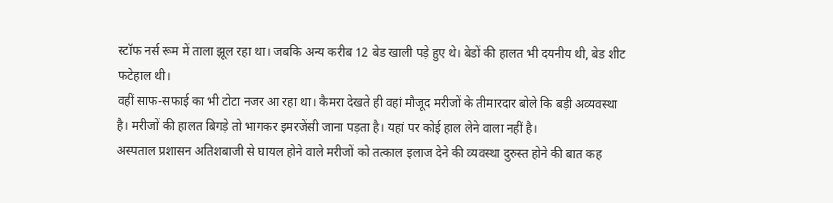स्टॉफ नर्स रूम में ताला झूल रहा था। जबकि अन्य करीब 12 बेड खाली पड़े हुए थे। बेडों की हालत भी दयनीय थी, बेड शीट फटेहाल थी।
वहीं साफ-सफाई का भी टोटा नजर आ रहा था। कैमरा देखते ही वहां मौजूद मरीजों के तीमारदार बोले कि बड़ी अव्यवस्था है। मरीजों की हालत बिगड़े तो भागकर इमरजेंसी जाना पड़ता है। यहां पर कोई हाल लेने वाला नहीं है।
अस्पताल प्रशासन अतिशबाजी से घायल होने वाले मरीजों को तत्काल इलाज देने की व्यवस्था दुरुस्त होने की बात कह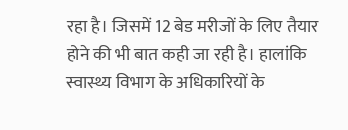रहा है। जिसमें 12 बेड मरीजों के लिए तैयार होने की भी बात कही जा रही है। हालांकि स्वास्थ्य विभाग के अधिकारियों के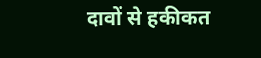दावों से हकीकत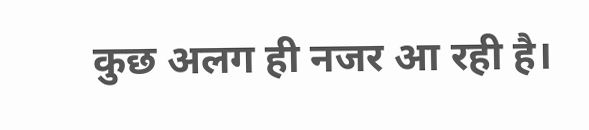कुछ अलग ही नजर आ रही है।